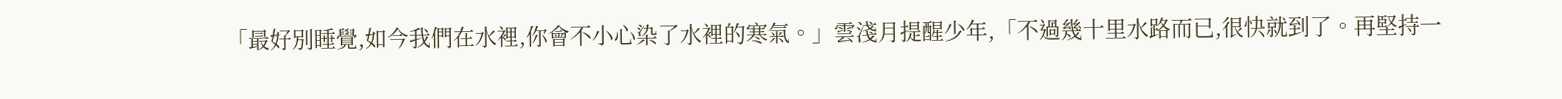「最好別睡覺,如今我們在水裡,你會不小心染了水裡的寒氣。」雲淺月提醒少年,「不過幾十里水路而已,很快就到了。再堅持一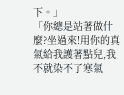下。」
「你總是站著做什麼?坐過來!用你的真氣給我護著點兒,我不就染不了寒氣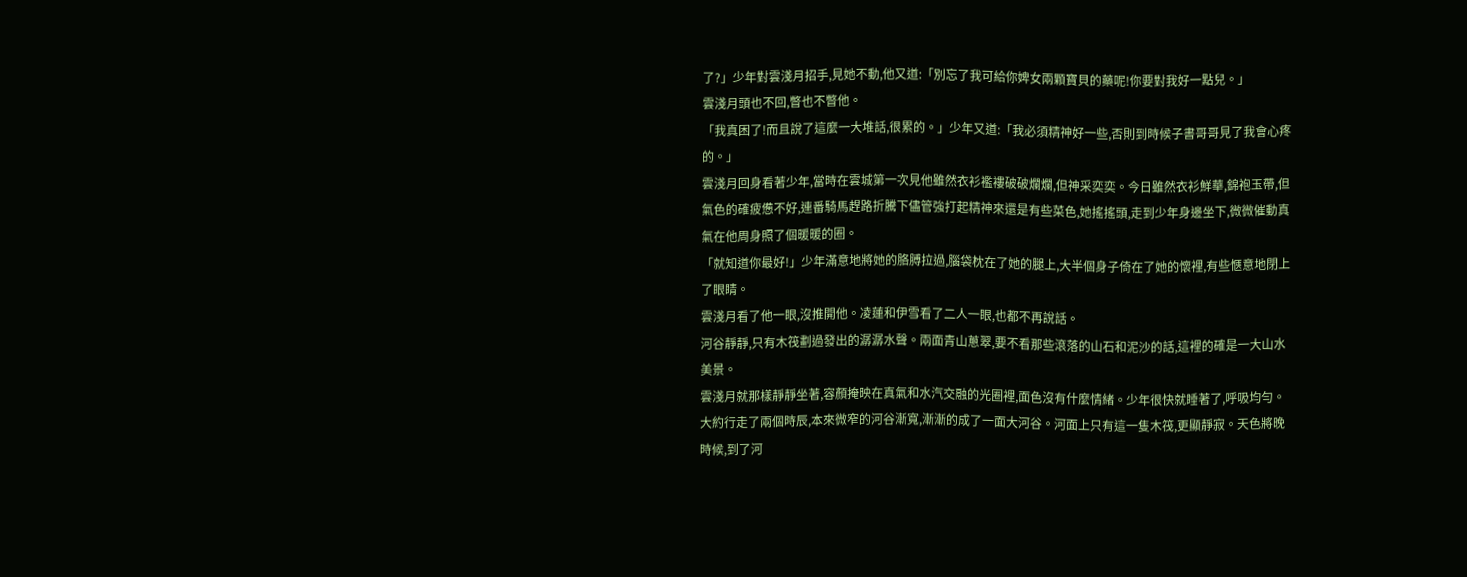了?」少年對雲淺月招手,見她不動,他又道:「別忘了我可給你婢女兩顆寶貝的藥呢!你要對我好一點兒。」
雲淺月頭也不回,瞥也不瞥他。
「我真困了!而且說了這麼一大堆話,很累的。」少年又道:「我必須精神好一些,否則到時候子書哥哥見了我會心疼的。」
雲淺月回身看著少年,當時在雲城第一次見他雖然衣衫襤褸破破爛爛,但神采奕奕。今日雖然衣衫鮮華,錦袍玉帶,但氣色的確疲憊不好,連番騎馬趕路折騰下儘管強打起精神來還是有些菜色,她搖搖頭,走到少年身邊坐下,微微催動真氣在他周身照了個暖暖的圈。
「就知道你最好!」少年滿意地將她的胳膊拉過,腦袋枕在了她的腿上,大半個身子倚在了她的懷裡,有些愜意地閉上了眼睛。
雲淺月看了他一眼,沒推開他。凌蓮和伊雪看了二人一眼,也都不再說話。
河谷靜靜,只有木筏劃過發出的潺潺水聲。兩面青山蔥翠,要不看那些滾落的山石和泥沙的話,這裡的確是一大山水美景。
雲淺月就那樣靜靜坐著,容顏掩映在真氣和水汽交融的光圈裡,面色沒有什麼情緒。少年很快就睡著了,呼吸均勻。
大約行走了兩個時辰,本來微窄的河谷漸寬,漸漸的成了一面大河谷。河面上只有這一隻木筏,更顯靜寂。天色將晚時候,到了河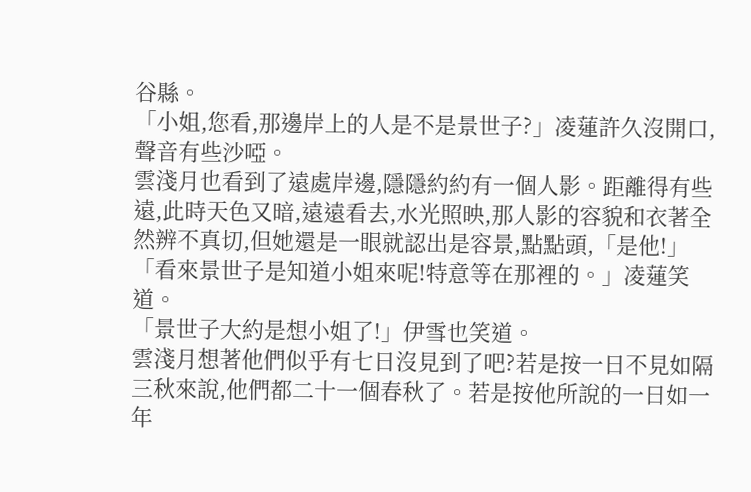谷縣。
「小姐,您看,那邊岸上的人是不是景世子?」凌蓮許久沒開口,聲音有些沙啞。
雲淺月也看到了遠處岸邊,隱隱約約有一個人影。距離得有些遠,此時天色又暗,遠遠看去,水光照映,那人影的容貌和衣著全然辨不真切,但她還是一眼就認出是容景,點點頭,「是他!」
「看來景世子是知道小姐來呢!特意等在那裡的。」凌蓮笑道。
「景世子大約是想小姐了!」伊雪也笑道。
雲淺月想著他們似乎有七日沒見到了吧?若是按一日不見如隔三秋來說,他們都二十一個春秋了。若是按他所說的一日如一年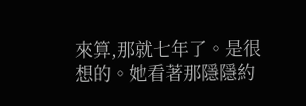來算,那就七年了。是很想的。她看著那隱隱約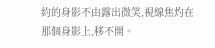約的身影不由露出微笑,視線焦灼在那個身影上,移不開。